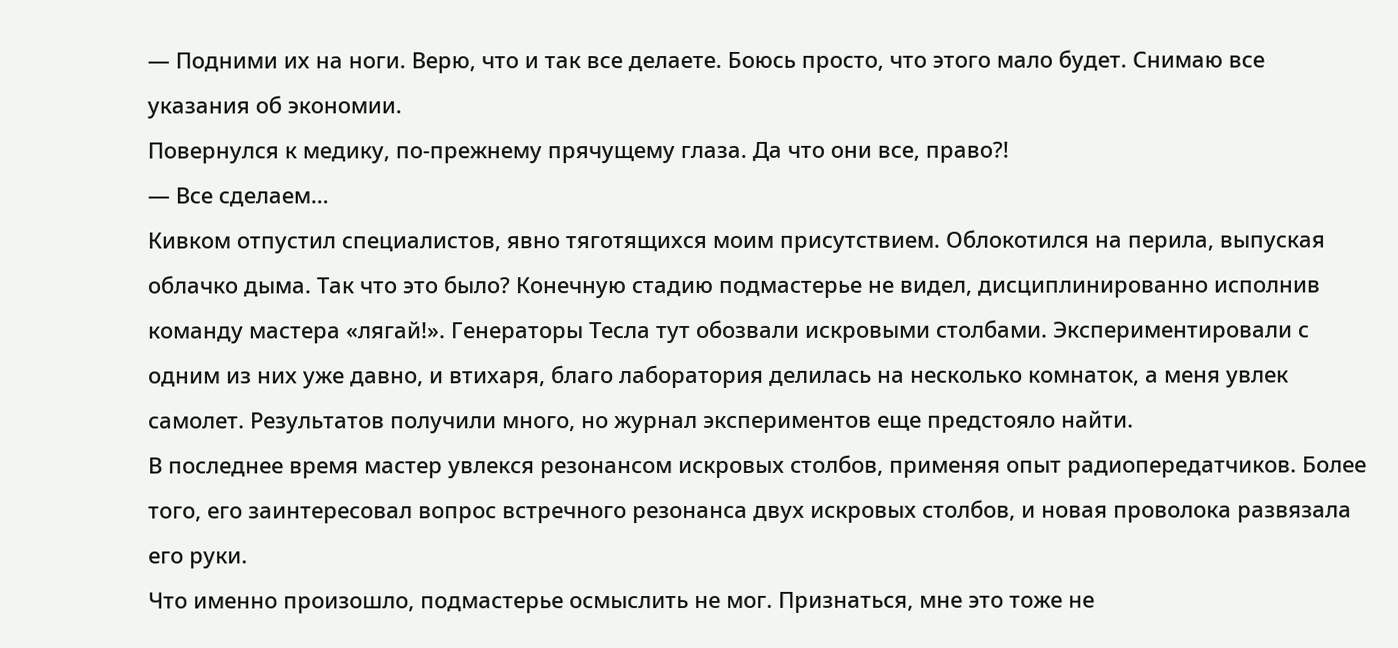— Подними их на ноги. Верю, что и так все делаете. Боюсь просто, что этого мало будет. Снимаю все указания об экономии.
Повернулся к медику, по-прежнему прячущему глаза. Да что они все, право?!
— Все сделаем…
Кивком отпустил специалистов, явно тяготящихся моим присутствием. Облокотился на перила, выпуская облачко дыма. Так что это было? Конечную стадию подмастерье не видел, дисциплинированно исполнив команду мастера «лягай!». Генераторы Тесла тут обозвали искровыми столбами. Экспериментировали с одним из них уже давно, и втихаря, благо лаборатория делилась на несколько комнаток, а меня увлек самолет. Результатов получили много, но журнал экспериментов еще предстояло найти.
В последнее время мастер увлекся резонансом искровых столбов, применяя опыт радиопередатчиков. Более того, его заинтересовал вопрос встречного резонанса двух искровых столбов, и новая проволока развязала его руки.
Что именно произошло, подмастерье осмыслить не мог. Признаться, мне это тоже не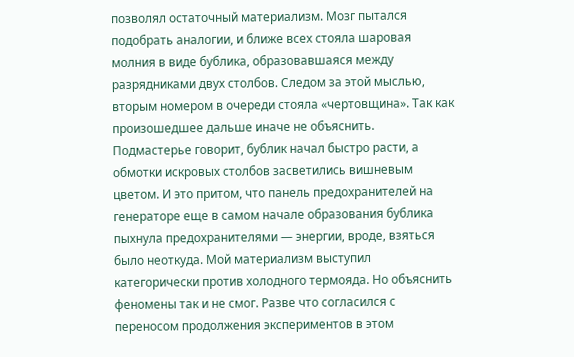позволял остаточный материализм. Мозг пытался подобрать аналогии, и ближе всех стояла шаровая молния в виде бублика, образовавшаяся между разрядниками двух столбов. Следом за этой мыслью, вторым номером в очереди стояла «чертовщина». Так как произошедшее дальше иначе не объяснить.
Подмастерье говорит, бублик начал быстро расти, а обмотки искровых столбов засветились вишневым цветом. И это притом, что панель предохранителей на генераторе еще в самом начале образования бублика пыхнула предохранителями — энергии, вроде, взяться было неоткуда. Мой материализм выступил категорически против холодного термояда. Но объяснить феномены так и не смог. Разве что согласился с переносом продолжения экспериментов в этом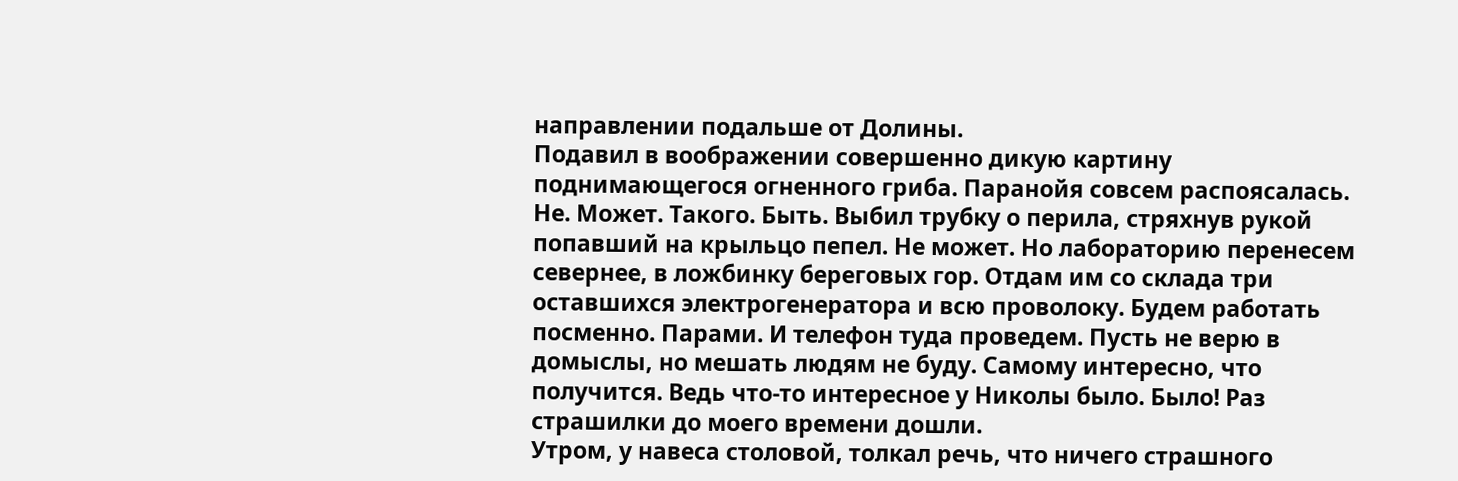направлении подальше от Долины.
Подавил в воображении совершенно дикую картину поднимающегося огненного гриба. Паранойя совсем распоясалась. Не. Может. Такого. Быть. Выбил трубку о перила, стряхнув рукой попавший на крыльцо пепел. Не может. Но лабораторию перенесем севернее, в ложбинку береговых гор. Отдам им со склада три оставшихся электрогенератора и всю проволоку. Будем работать посменно. Парами. И телефон туда проведем. Пусть не верю в домыслы, но мешать людям не буду. Самому интересно, что получится. Ведь что-то интересное у Николы было. Было! Раз страшилки до моего времени дошли.
Утром, у навеса столовой, толкал речь, что ничего страшного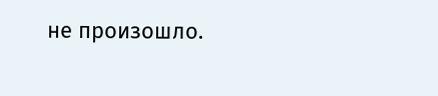не произошло.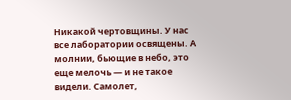Никакой чертовщины. У нас все лаборатории освящены. А молнии, бьющие в небо, это еще мелочь — и не такое видели. Самолет,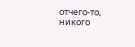отчего-то, никого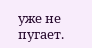уже не пугает.